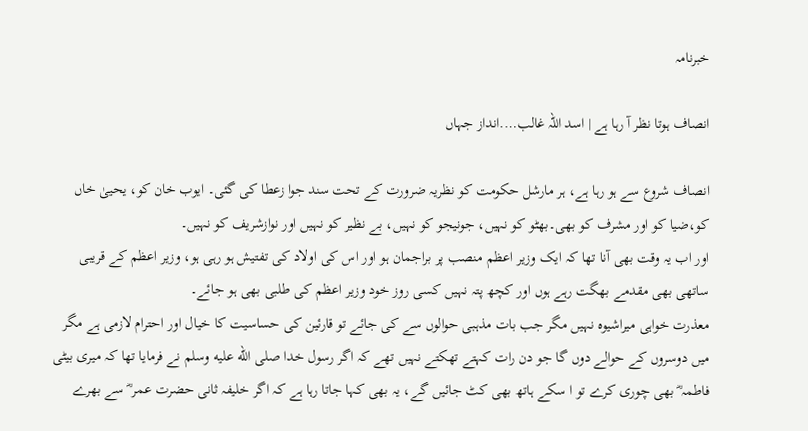خبرنامہ

انصاف ہوتا نظر آ رہا ہے | اسد اللہ غالب….انداز جہاں

انصاف شروع سے ہو رہا ہے، ہر مارشل حکومت کو نظریہ ضرورت کے تحت سند جوا زعطا کی گئی۔ ایوب خان کو، یحییٰ خاں کو،ضیا کو اور مشرف کو بھی۔بھٹو کو نہیں، جونیجو کو نہیں، بے نظیر کو نہیں اور نوازشریف کو نہیں۔
اور اب یہ وقت بھی آنا تھا کہ ایک وزیر اعظم منصب پر براجمان ہو اور اس کی اولاد کی تفتیش ہو رہی ہو، وزیر اعظم کے قریبی ساتھی بھی مقدمے بھگت رہے ہوں اور کچھ پتہ نہیں کسی روز خود وزیر اعظم کی طلبی بھی ہو جائے۔
معذرت خواہی میراشیوہ نہیں مگر جب بات مذہبی حوالوں سے کی جائے تو قارئین کی حساسیت کا خیال اور احترام لازمی ہے مگر میں دوسروں کے حوالے دوں گا جو دن رات کہتے تھکتے نہیں تھے کہ اگر رسول خدا صلى الله عليه وسلم نے فرمایا تھا کہ میری بیٹی فاطمہ ؓ بھی چوری کرے تو ا سکے ہاتھ بھی کٹ جائیں گے، یہ بھی کہا جاتا رہا ہے کہ اگر خلیفہ ثانی حضرت عمر ؓ سے بھرے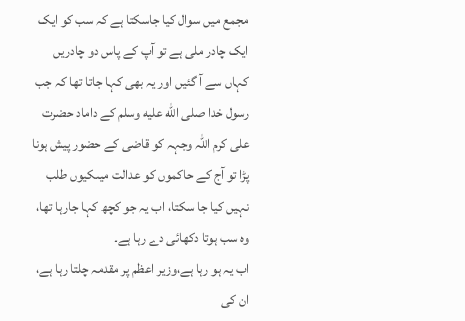مجمع میں سوال کیا جاسکتا ہے کہ سب کو ایک ایک چادر ملی ہے تو آپ کے پاس دو چادریں کہاں سے آ گئیں اور یہ بھی کہا جاتا تھا کہ جب رسول خدا صلى الله عليه وسلم کے داماد حضرت علی کرم اللہ وجہہ کو قاضی کے حضور پیش ہونا پڑا تو آج کے حاکموں کو عدالت میںکیوں طلب نہیں کیا جا سکتا، اب یہ جو کچھ کہا جارہا تھا، وہ سب ہوتا دکھائی دے رہا ہے۔
اب یہ ہو رہا ہے،وزیر اعظم پر مقدمہ چلتا رہا ہے، ان کی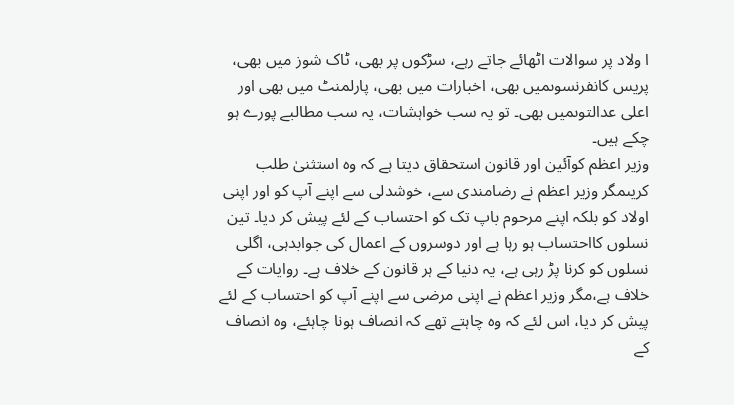ا ولاد پر سوالات اٹھائے جاتے رہے، سڑکوں پر بھی، ٹاک شوز میں بھی، پریس کانفرنسوںمیں بھی، اخبارات میں بھی، پارلمنٹ میں بھی اور اعلی عدالتوںمیں بھی۔ تو یہ سب خواہشات، یہ سب مطالبے پورے ہو چکے ہیں۔
وزیر اعظم کوآئین اور قانون استحقاق دیتا ہے کہ وہ استثنیٰ طلب کریںمگر وزیر اعظم نے رضامندی سے، خوشدلی سے اپنے آپ کو اور اپنی اولاد کو بلکہ اپنے مرحوم باپ تک کو احتساب کے لئے پیش کر دیا۔ تین نسلوں کااحتساب ہو رہا ہے اور دوسروں کے اعمال کی جوابدہی، اگلی نسلوں کو کرنا پڑ رہی ہے، یہ دنیا کے ہر قانون کے خلاف ہے۔ روایات کے خلاف ہے،مگر وزیر اعظم نے اپنی مرضی سے اپنے آپ کو احتساب کے لئے پیش کر دیا، اس لئے کہ وہ چاہتے تھے کہ انصاف ہونا چاہئے، وہ انصاف کے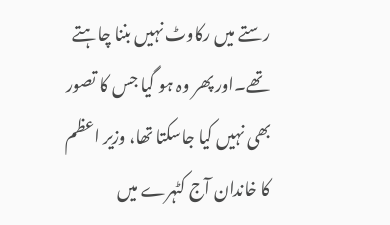رستے میں رکاوٹ نہیں بننا چاہتے تھے۔اور پھر وہ ہو گیا جس کا تصور بھی نہیں کیا جاسکتا تھا، وزیر اعظم کا خاندان آج کٹہرے میں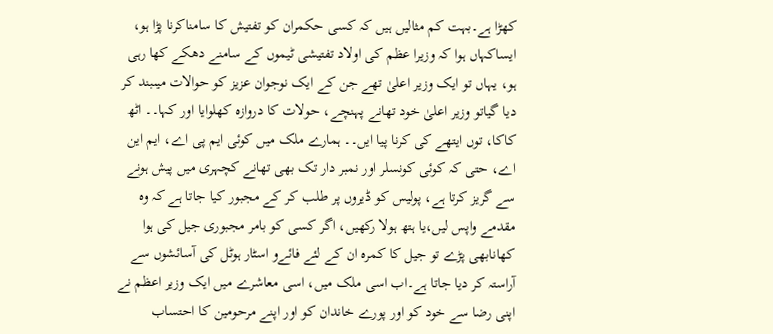کھڑا ہے۔بہت کم مثالیں ہیں کہ کسی حکمران کو تفتیش کا سامناکرنا پڑا ہو، ایساکہاں ہوا کہ وزیرا عظم کی اولاد تفتیشی ٹیموں کے سامنے دھکے کھا رہی ہو، یہاں تو ایک وزیر اعلیٰ تھے جن کے ایک نوجوان عزیز کو حوالات میںبند کر دیا گیاتو وزیر اعلیٰ خود تھانے پہنچے، حولات کا دروازہ کھلوایا اور کہا۔۔ اٹھ کاکا، توں ایتھے کی کرنا پیا ایں۔۔ ہمارے ملک میں کوئی ایم پی اے، ایم این اے، حتی کہ کوئی کونسلر اور نمبر دار تک بھی تھانے کچہری میں پیش ہونے سے گریز کرتا ہے، پولیس کو ڈیروں پر طلب کر کے مجبور کیا جاتا ہے کہ وہ مقدمے واپس لیں،یا ہتھ ہولا رکھیں، اگر کسی کو بامر مجبوری جیل کی ہوا کھانابھی پڑے تو جیل کا کمرہ ان کے لئے فائےو اسٹار ہوٹل کی آسائشوں سے آراستہ کر دیا جاتا ہے۔اب اسی ملک میں، اسی معاشرے میں ایک وزیر اعظم نے اپنی رضا سے خود کو اور پورے خاندان کو اور اپنے مرحومین کا احتساب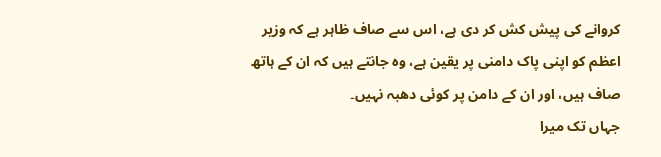کروانے کی پیش کش کر دی ہے، اس سے صاف ظاہر ہے کہ وزیر اعظم کو اپنی پاک دامنی پر یقین ہے، وہ جانتے ہیں کہ ان کے ہاتھ صاف ہیں، اور ان کے دامن پر کوئی دھبہ نہیں۔
جہاں تک میرا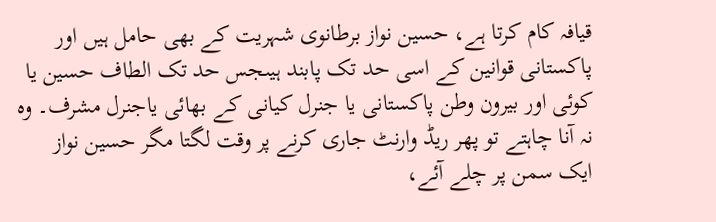قیافہ کام کرتا ہے، حسین نواز برطانوی شہریت کے بھی حامل ہیں اور پاکستانی قوانین کے اسی حد تک پابند ہیںجس حد تک الطاف حسین یا کوئی اور بیرون وطن پاکستانی یا جنرل کیانی کے بھائی یاجنرل مشرف۔ وہ نہ آنا چاہتے تو پھر ریڈ وارنٹ جاری کرنے پر وقت لگتا مگر حسین نواز ایک سمن پر چلے آئے،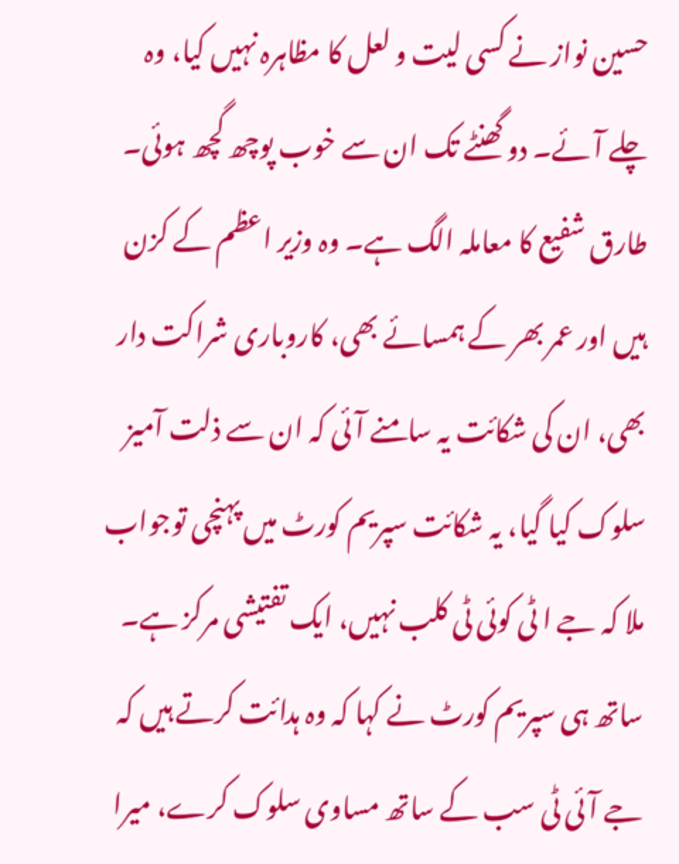حسین نواز نے کسی لیت و لعل کا مظاہرہ نہیں کیا، وہ چلے آئے۔ دو گھنٹے تک ان سے خوب پوچھ گچھ ہوئی۔ طارق شفیع کا معاملہ الگ ہے۔ وہ وزیر اعظم کے کزن ہیں اور عمر بھر کے ہمسائے بھی، کاروباری شراکت دار بھی، ان کی شکائت یہ سامنے آئی کہ ان سے ذلت آمیز سلوک کیا گیا، یہ شکائت سپریم کورٹ میں پہنچی توجواب ملا کہ جے ا ٹی کوئی ٹی کلب نہیں، ایک تفتیشی مرکز ہے۔ ساتھ ہی سپریم کورٹ نے کہا کہ وہ ہدائت کرتے ہیں کہ جے آئی ٹی سب کے ساتھ مساوی سلوک کرے، میرا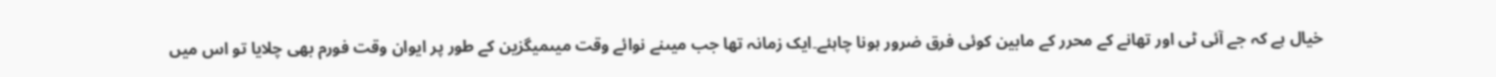خیال ہے کہ جے آئی ٹی اور تھانے کے محرر کے مابین کوئی فرق ضرور ہونا چاہئے۔ایک زمانہ تھا جب میںنے نوائے وقت میںمیگزین کے طور پر ایوان وقت فورم بھی چلایا تو اس میں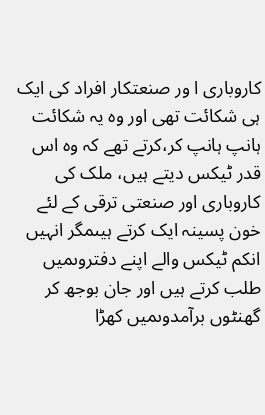کاروباری ا ور صنعتکار افراد کی ایک ہی شکائت تھی اور وہ یہ شکائت ہانپ ہانپ کر،کرتے تھے کہ وہ اس قدر ٹیکس دیتے ہیں، ملک کی کاروباری اور صنعتی ترقی کے لئے خون پسینہ ایک کرتے ہیںمگر انہیں انکم ٹیکس والے اپنے دفتروںمیں طلب کرتے ہیں اور جان بوجھ کر گھنٹوں برآمدوںمیں کھڑا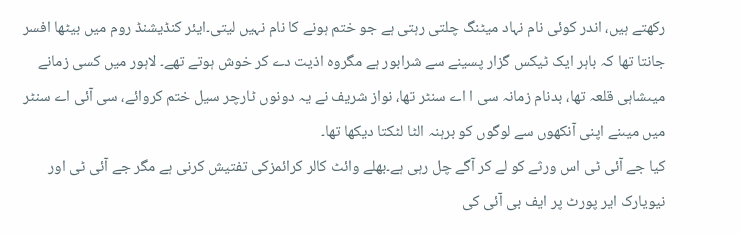رکھتے ہیں، اندر کوئی نام نہاد میٹنگ چلتی رہتی ہے جو ختم ہونے کا نام نہیں لیتی۔ایئر کنڈیشنڈ روم میں بیٹھا افسر جانتا تھا کہ باہر ایک ٹیکس گزار پسینے سے شرابور ہے مگروہ اذیت دے کر خوش ہوتے تھے۔ لاہور میں کسی زمانے میںشاہی قلعہ تھا، بدنام زمانہ سی ا اے سنٹر تھا، نواز شریف نے یہ دونوں ٹارچر سیل ختم کروائے، سی آئی اے سنٹر میں میںنے اپنی آنکھوں سے لوگوں کو برہنہ الٹا لٹکتا دیکھا تھا۔
کیا جے آئی ٹی اس ورثے کو لے کر آگے چل رہی ہے۔بھلے وائٹ کالر کرائمزکی تفتیش کرنی ہے مگر جے آئی ٹی اور نیویارک ایر پورٹ پر ایف بی آئی کی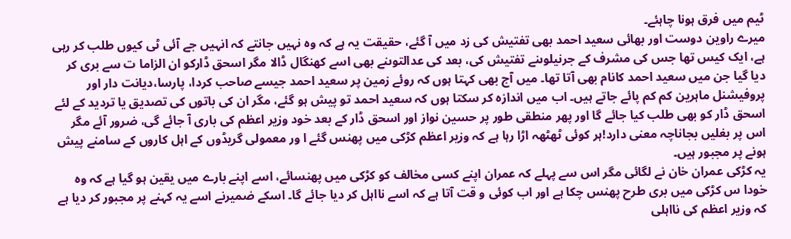ٹیم میں فرق ہونا چاہئے۔
میرے راوین دوست اور بھائی سعید احمد بھی تفتیش کی زد میں آ گئے، حقیقت یہ ہے کہ وہ نہیں جانتے کہ انہیں جے آئی ٹی کیوں طلب کر رہی ہے، ایک کیس تھا جس کی مشرف کے جرنیلوںنے تفتیش کی، بعد کی عدالتوںنے بھی اسے کھنگال ڈالا مگر اسحق ڈارکو ان الزاما ت سے بری کر دیا گیا جن میں سعید احمد کانام بھی آتا تھا۔ میں آج بھی کہتا ہوں کہ روئے زمین پر سعید احمد جیسے صاحب کردا، پارسا،دیانت دار اور پروفیشنل ماہرین کم کم پائے جاتے ہیں۔ اب میں اندازہ کر سکتا ہوں کہ سعید احمد تو پیش ہو گئے، مگر ان کی باتوں کی تصدیق یا تردید کے لئے اسحق ڈار کو بھی طلب کیا جائے گا اور پھر منطقی طور پر حسین نواز اور اسحق ڈار کے بعد خود وزیر اعظم کی باری آ جائے گی، ضرور آئے مگر اس پر بغلیں بجاناچہ معنی دارد!ہر کوئی ٹھٹھہ اڑا رہا ہے کہ وزیر اعظم کڑکی میں پھنس گئے ا ور معمولی گریڈوں کے اہل کاروں کے سامنے پیش ہونے پر مجبور ہیں۔
یہ کڑکی عمران خان نے لگائی مگر اس سے پہلے کہ عمران اپنے کسی مخالف کو کڑکی میں پھنسائے، اسے اپنے بارے میں یقین ہو گیا ہے کہ وہ خودا س کڑکی میں بری طرح پھنس چکا ہے اور اب کوئی و قت آتا ہے کہ اسے نااہل کر دیا جائے گا۔ اسکے ضمیرنے اسے یہ کہنے پر مجبور کر دیا ہے کہ وزیر اعظم کی نااہلی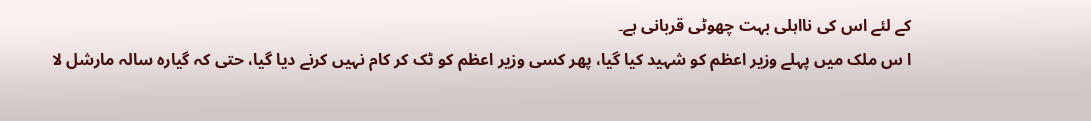کے لئے اس کی نااہلی بہت چھوٹی قربانی ہے۔
ا س ملک میں پہلے وزیر اعظم کو شہید کیا گیا، پھر کسی وزیر اعظم کو ٹک کر کام نہیں کرنے دیا گیا، حتی کہ گیارہ سالہ مارشل لا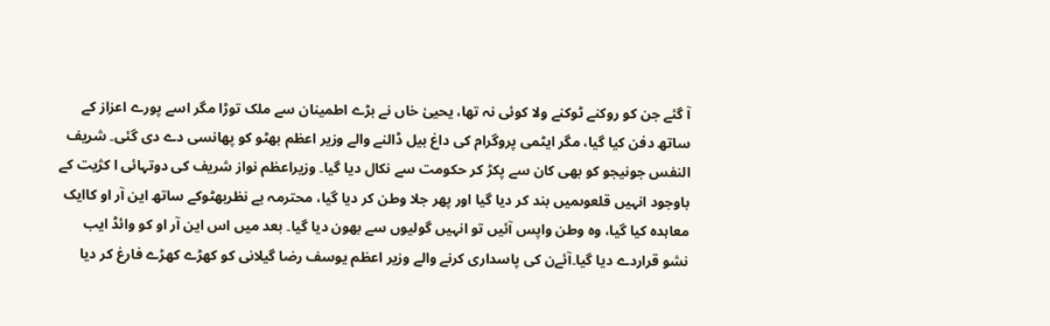آ گئے جن کو روکنے ٹوکنے ولا کوئی نہ تھا، یحییٰ خاں نے بڑے اطمینان سے ملک توڑا مگر اسے پورے اعزاز کے ساتھ دفن کیا گیا، مگر ایٹمی پروگرام کی داغ بیل ڈالنے والے وزیر اعظم بھٹو کو پھانسی دے دی گئی۔ شریف النفس جونیجو کو بھی کان سے پکڑ کر حکومت سے نکال دیا گیا۔ وزیراعظم نواز شریف کی دوتہائی ا کژیت کے باوجود انہیں قلعوںمیں بند کر دیا گیا اور پھر جلا وطن کر دیا گیا، محترمہ بے نظربھٹوکے ساتھ این آر او کاایک معاہدہ کیا گیا، وہ وطن واپس آئیں تو انہیں گولیوں سے بھون دیا گیا۔ بعد میں اس این آر او کو وائڈ ایب نشو قراردے دیا گیا۔آئےن کی پاسداری کرنے والے وزیر اعظم یوسف رضا گیلانی کو کھڑے کھڑے فارغ کر دیا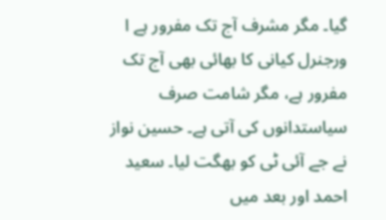گیا۔ مگر مشرف آج تک مفرور ہے ا ورجنرل کیانی کا بھائی بھی آج تک مفرور ہے، مگر شامت صرف سیاستدانوں کی آتی ہے۔ حسین نواز نے جے آئی ٹی کو بھگت لیا۔ سعید احمد اور بعد میں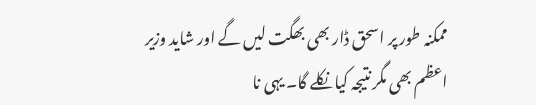ممکنہ طور پر اسحق ڈار بھی بھگت لیں گے اور شاید وزیر اعظم بھی مگر نتیجہ کیا نکلے گا۔ یہی نا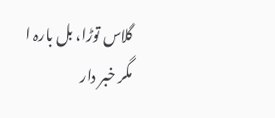گلاس توڑا، بل بارہ ا
مگر خبر دار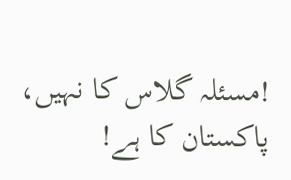!مسئلہ گلاس کا نہیں، پاکستان کا ہے!